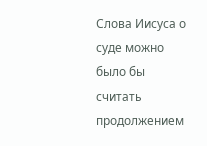Слова Иисуса о суде можно было бы считать продолжением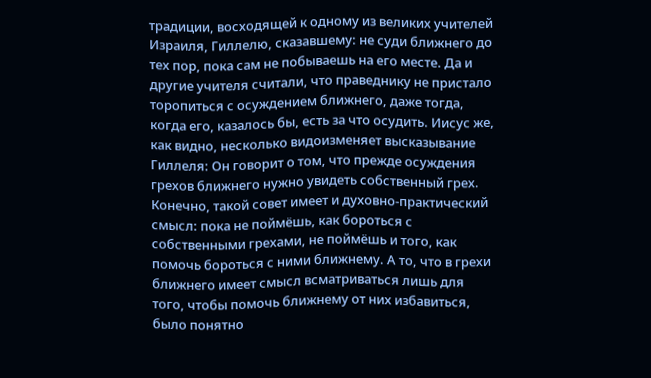традиции, восходящей к одному из великих учителей Израиля, Гиллелю, сказавшему: не суди ближнего до тех пор, пока сам не побываешь на его месте. Да и другие учителя считали, что праведнику не пристало торопиться с осуждением ближнего, даже тогда, когда его, казалось бы, есть за что осудить. Иисус же, как видно, несколько видоизменяет высказывание Гиллеля: Он говорит о том, что прежде осуждения грехов ближнего нужно увидеть собственный грех.
Конечно, такой совет имеет и духовно-практический смысл: пока не поймёшь, как бороться с собственными грехами, не поймёшь и того, как помочь бороться с ними ближнему. А то, что в грехи ближнего имеет смысл всматриваться лишь для того, чтобы помочь ближнему от них избавиться, было понятно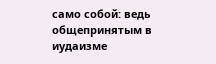само собой: ведь общепринятым в иудаизме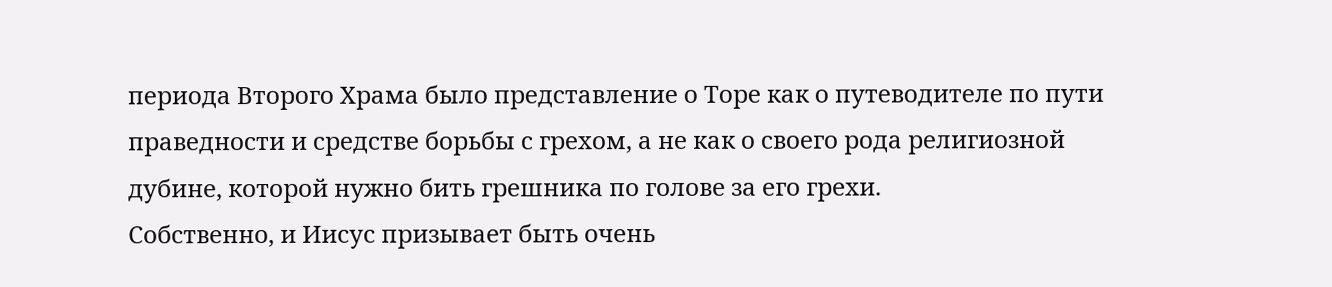периода Второго Храма было представление о Торе как о путеводителе по пути праведности и средстве борьбы с грехом, а не как о своего рода религиозной дубине, которой нужно бить грешника по голове за его грехи.
Собственно, и Иисус призывает быть очень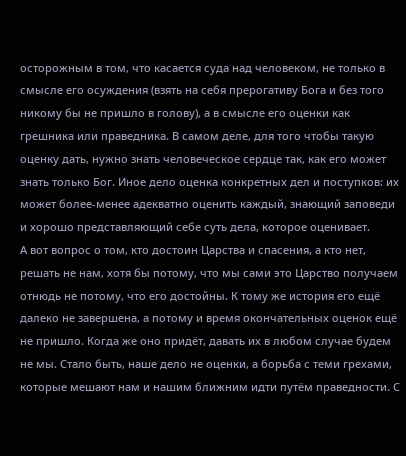осторожным в том, что касается суда над человеком, не только в смысле его осуждения (взять на себя прерогативу Бога и без того никому бы не пришло в голову), а в смысле его оценки как грешника или праведника. В самом деле, для того чтобы такую оценку дать, нужно знать человеческое сердце так, как его может знать только Бог. Иное дело оценка конкретных дел и поступков: их может более-менее адекватно оценить каждый, знающий заповеди и хорошо представляющий себе суть дела, которое оценивает.
А вот вопрос о том, кто достоин Царства и спасения, а кто нет, решать не нам, хотя бы потому, что мы сами это Царство получаем отнюдь не потому, что его достойны. К тому же история его ещё далеко не завершена, а потому и время окончательных оценок ещё не пришло. Когда же оно придёт, давать их в любом случае будем не мы. Стало быть, наше дело не оценки, а борьба с теми грехами, которые мешают нам и нашим ближним идти путём праведности. С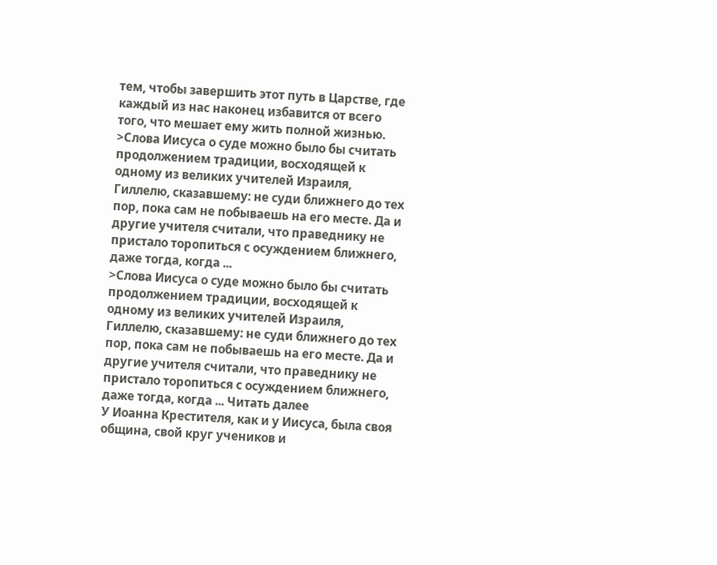тем, чтобы завершить этот путь в Царстве, где каждый из нас наконец избавится от всего того, что мешает ему жить полной жизнью.
>Слова Иисуса о суде можно было бы считать продолжением традиции, восходящей к одному из великих учителей Израиля, Гиллелю, сказавшему: не суди ближнего до тех пор, пока сам не побываешь на его месте. Да и другие учителя считали, что праведнику не пристало торопиться с осуждением ближнего, даже тогда, когда ...
>Слова Иисуса о суде можно было бы считать продолжением традиции, восходящей к одному из великих учителей Израиля, Гиллелю, сказавшему: не суди ближнего до тех пор, пока сам не побываешь на его месте. Да и другие учителя считали, что праведнику не пристало торопиться с осуждением ближнего, даже тогда, когда ... Читать далее
У Иоанна Крестителя, как и у Иисуса, была своя община, свой круг учеников и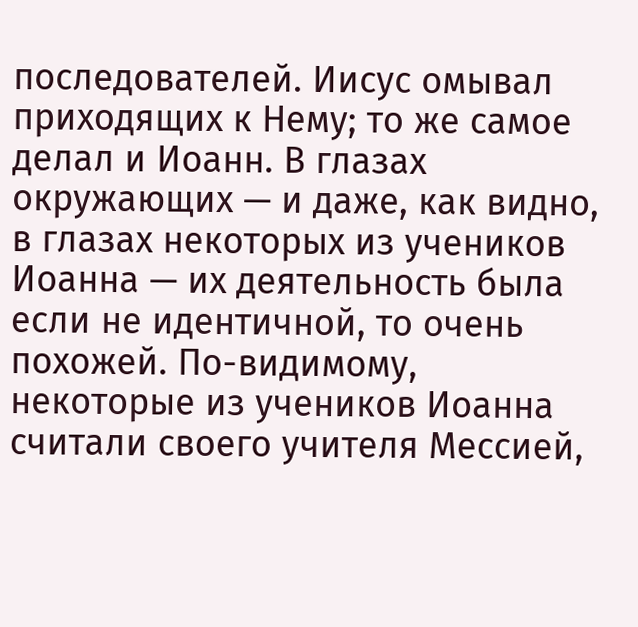последователей. Иисус омывал приходящих к Нему; то же самое делал и Иоанн. В глазах окружающих — и даже, как видно, в глазах некоторых из учеников Иоанна — их деятельность была если не идентичной, то очень похожей. По-видимому, некоторые из учеников Иоанна считали своего учителя Мессией,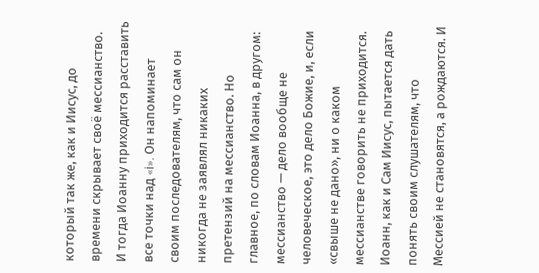который так же, как и Иисус, до времени скрывает своё мессианство.
И тогда Иоанну приходится расставить все точки над «i». Он напоминает своим последователям, что сам он никогда не заявлял никаких претензий на мессианство. Но главное, по словам Иоанна, в другом: мессианство — дело вообще не человеческое, это дело Божие, и, если «свыше не дано», ни о каком мессианстве говорить не приходится. Иоанн, как и Сам Иисус, пытается дать понять своим слушателям, что Мессией не становятся, а рождаются. И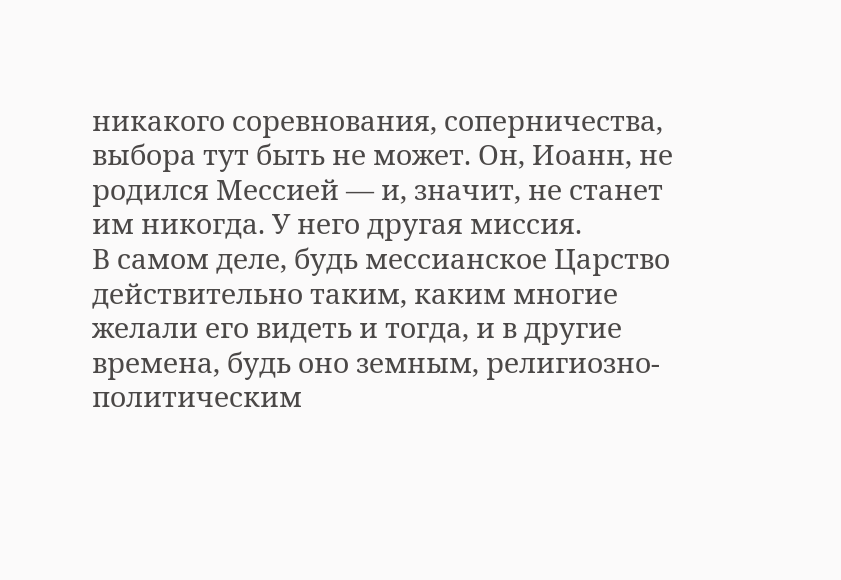никакого соревнования, соперничества, выбора тут быть не может. Он, Иоанн, не родился Мессией — и, значит, не станет им никогда. У него другая миссия.
В самом деле, будь мессианское Царство действительно таким, каким многие желали его видеть и тогда, и в другие времена, будь оно земным, религиозно-политическим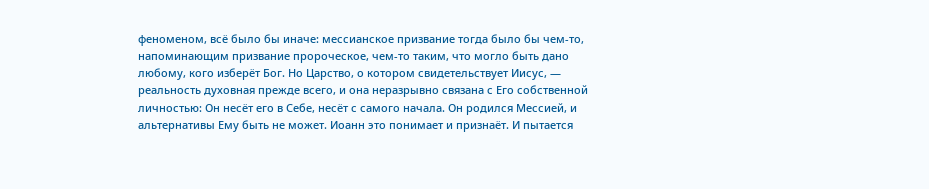феноменом, всё было бы иначе: мессианское призвание тогда было бы чем-то, напоминающим призвание пророческое, чем-то таким, что могло быть дано любому, кого изберёт Бог. Но Царство, о котором свидетельствует Иисус, — реальность духовная прежде всего, и она неразрывно связана с Его собственной личностью: Он несёт его в Себе, несёт с самого начала. Он родился Мессией, и альтернативы Ему быть не может. Иоанн это понимает и признаёт. И пытается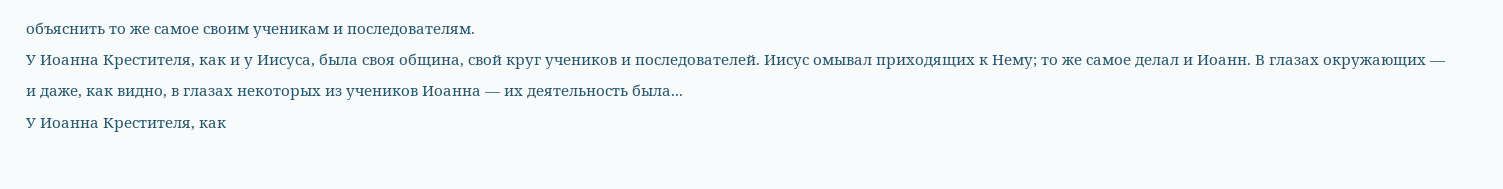объяснить то же самое своим ученикам и последователям.
У Иоанна Крестителя, как и у Иисуса, была своя община, свой круг учеников и последователей. Иисус омывал приходящих к Нему; то же самое делал и Иоанн. В глазах окружающих — и даже, как видно, в глазах некоторых из учеников Иоанна — их деятельность была...
У Иоанна Крестителя, как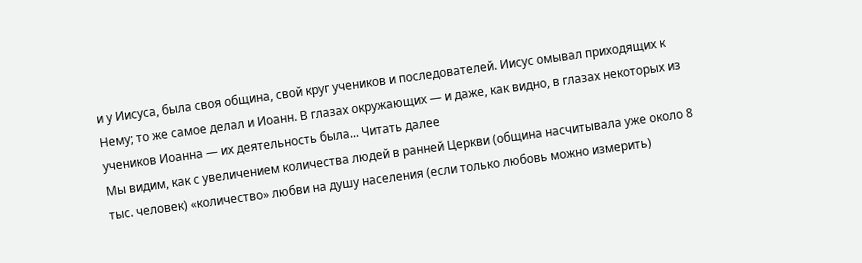и у Иисуса, была своя община, свой круг учеников и последователей. Иисус омывал приходящих к Нему; то же самое делал и Иоанн. В глазах окружающих — и даже, как видно, в глазах некоторых из учеников Иоанна — их деятельность была... Читать далее
Мы видим, как с увеличением количества людей в ранней Церкви (община насчитывала уже около 8 тыс. человек) «количество» любви на душу населения (если только любовь можно измерить)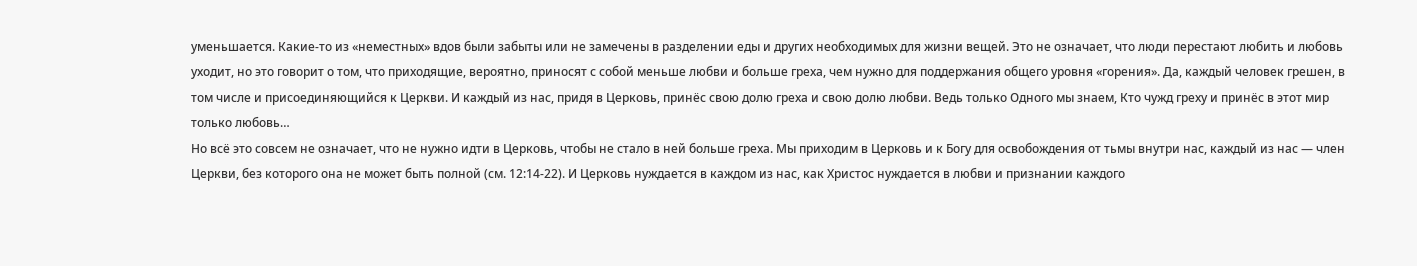уменьшается. Какие-то из «неместных» вдов были забыты или не замечены в разделении еды и других необходимых для жизни вещей. Это не означает, что люди перестают любить и любовь уходит, но это говорит о том, что приходящие, вероятно, приносят с собой меньше любви и больше греха, чем нужно для поддержания общего уровня «горения». Да, каждый человек грешен, в том числе и присоединяющийся к Церкви. И каждый из нас, придя в Церковь, принёс свою долю греха и свою долю любви. Ведь только Одного мы знаем, Кто чужд греху и принёс в этот мир только любовь…
Но всё это совсем не означает, что не нужно идти в Церковь, чтобы не стало в ней больше греха. Мы приходим в Церковь и к Богу для освобождения от тьмы внутри нас, каждый из нас — член Церкви, без которого она не может быть полной (см. 12:14-22). И Церковь нуждается в каждом из нас, как Христос нуждается в любви и признании каждого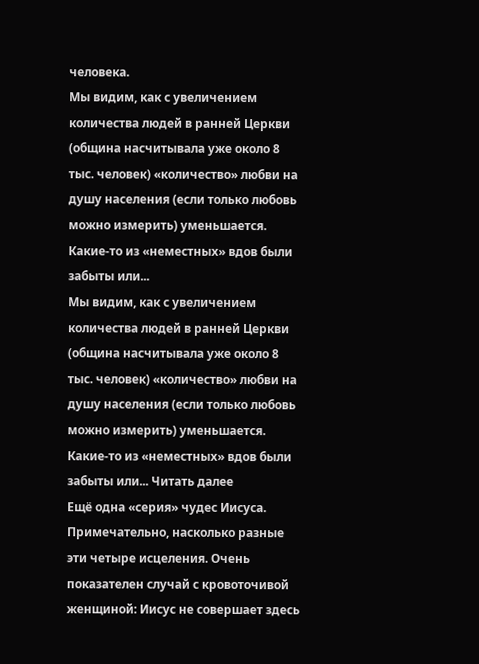человека.
Мы видим, как с увеличением количества людей в ранней Церкви (община насчитывала уже около 8 тыс. человек) «количество» любви на душу населения (если только любовь можно измерить) уменьшается. Какие-то из «неместных» вдов были забыты или...
Мы видим, как с увеличением количества людей в ранней Церкви (община насчитывала уже около 8 тыс. человек) «количество» любви на душу населения (если только любовь можно измерить) уменьшается. Какие-то из «неместных» вдов были забыты или... Читать далее
Ещё одна «серия» чудес Иисуса. Примечательно, насколько разные эти четыре исцеления. Очень показателен случай с кровоточивой женщиной: Иисус не совершает здесь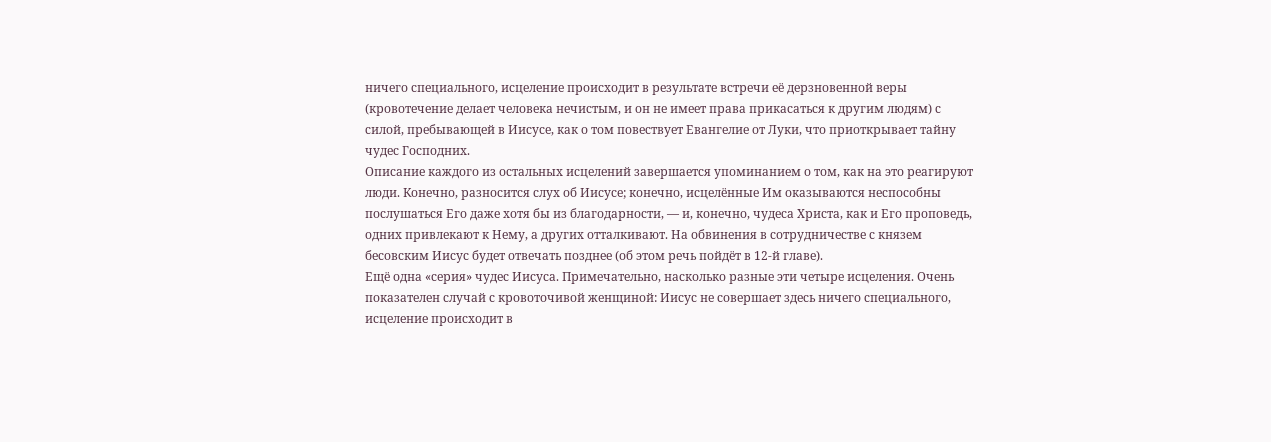ничего специального, исцеление происходит в результате встречи её дерзновенной веры (кровотечение делает человека нечистым, и он не имеет права прикасаться к другим людям) с силой, пребывающей в Иисусе, как о том повествует Евангелие от Луки, что приоткрывает тайну чудес Господних.
Описание каждого из остальных исцелений завершается упоминанием о том, как на это реагируют люди. Конечно, разносится слух об Иисусе; конечно, исцелённые Им оказываются неспособны послушаться Его даже хотя бы из благодарности, — и, конечно, чудеса Христа, как и Его проповедь, одних привлекают к Нему, а других отталкивают. На обвинения в сотрудничестве с князем бесовским Иисус будет отвечать позднее (об этом речь пойдёт в 12-й главе).
Ещё одна «серия» чудес Иисуса. Примечательно, насколько разные эти четыре исцеления. Очень показателен случай с кровоточивой женщиной: Иисус не совершает здесь ничего специального, исцеление происходит в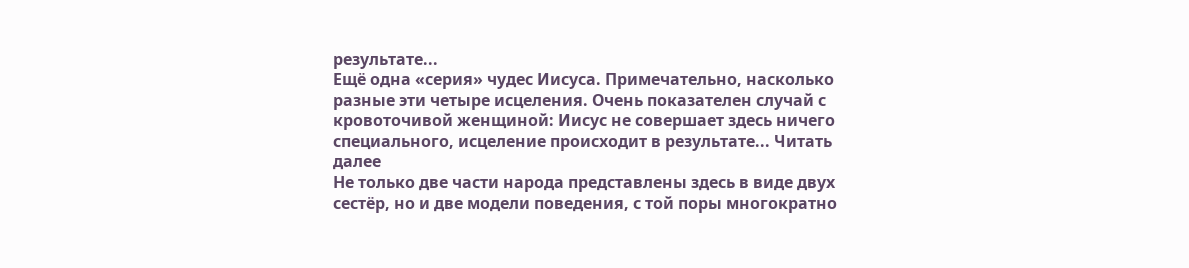результате...
Ещё одна «серия» чудес Иисуса. Примечательно, насколько разные эти четыре исцеления. Очень показателен случай с кровоточивой женщиной: Иисус не совершает здесь ничего специального, исцеление происходит в результате... Читать далее
Не только две части народа представлены здесь в виде двух сестёр, но и две модели поведения, с той поры многократно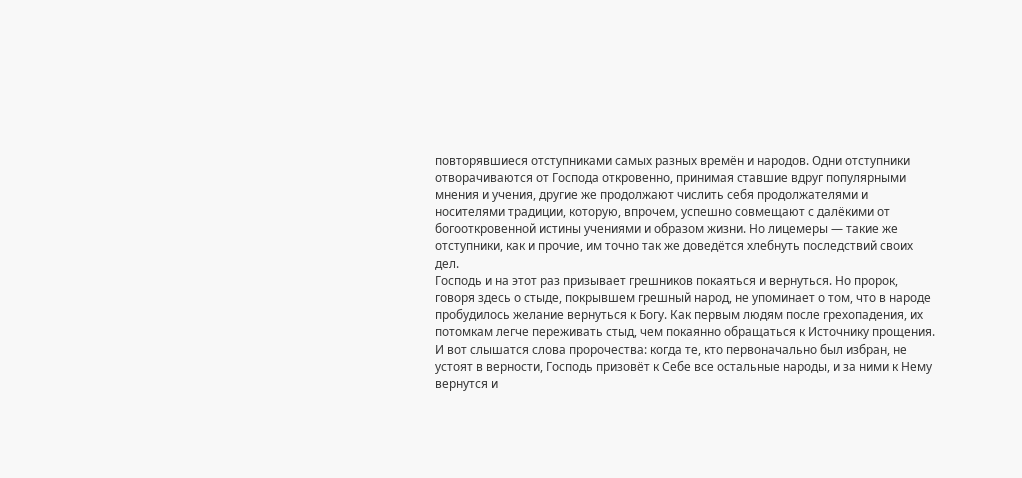повторявшиеся отступниками самых разных времён и народов. Одни отступники отворачиваются от Господа откровенно, принимая ставшие вдруг популярными мнения и учения, другие же продолжают числить себя продолжателями и носителями традиции, которую, впрочем, успешно совмещают с далёкими от богооткровенной истины учениями и образом жизни. Но лицемеры — такие же отступники, как и прочие, им точно так же доведётся хлебнуть последствий своих дел.
Господь и на этот раз призывает грешников покаяться и вернуться. Но пророк, говоря здесь о стыде, покрывшем грешный народ, не упоминает о том, что в народе пробудилось желание вернуться к Богу. Как первым людям после грехопадения, их потомкам легче переживать стыд, чем покаянно обращаться к Источнику прощения.
И вот слышатся слова пророчества: когда те, кто первоначально был избран, не устоят в верности, Господь призовёт к Себе все остальные народы, и за ними к Нему вернутся и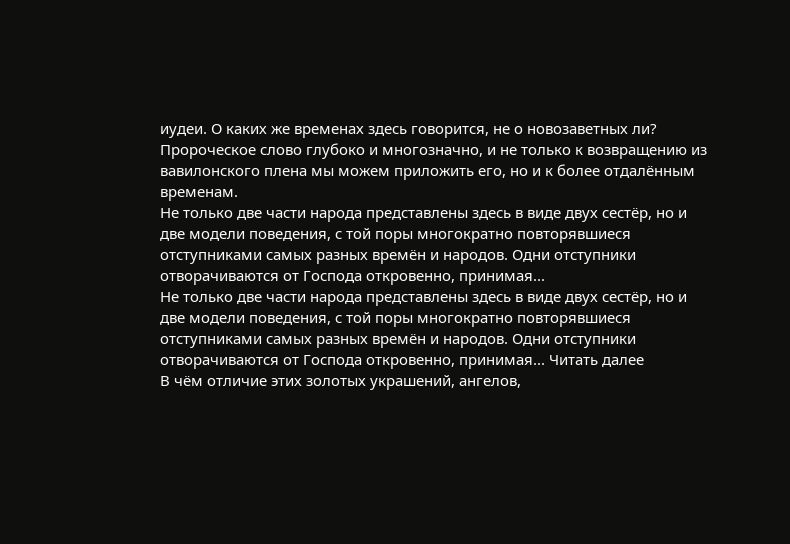иудеи. О каких же временах здесь говорится, не о новозаветных ли? Пророческое слово глубоко и многозначно, и не только к возвращению из вавилонского плена мы можем приложить его, но и к более отдалённым временам.
Не только две части народа представлены здесь в виде двух сестёр, но и две модели поведения, с той поры многократно повторявшиеся отступниками самых разных времён и народов. Одни отступники отворачиваются от Господа откровенно, принимая...
Не только две части народа представлены здесь в виде двух сестёр, но и две модели поведения, с той поры многократно повторявшиеся отступниками самых разных времён и народов. Одни отступники отворачиваются от Господа откровенно, принимая... Читать далее
В чём отличие этих золотых украшений, ангелов,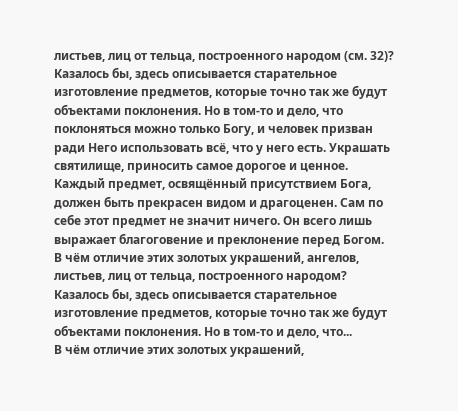листьев, лиц от тельца, построенного народом (см. 32)? Казалось бы, здесь описывается старательное изготовление предметов, которые точно так же будут объектами поклонения. Но в том-то и дело, что поклоняться можно только Богу, и человек призван ради Него использовать всё, что у него есть. Украшать святилище, приносить самое дорогое и ценное. Каждый предмет, освящённый присутствием Бога, должен быть прекрасен видом и драгоценен. Сам по себе этот предмет не значит ничего. Он всего лишь выражает благоговение и преклонение перед Богом.
В чём отличие этих золотых украшений, ангелов, листьев, лиц от тельца, построенного народом? Казалось бы, здесь описывается старательное изготовление предметов, которые точно так же будут объектами поклонения. Но в том-то и дело, что...
В чём отличие этих золотых украшений,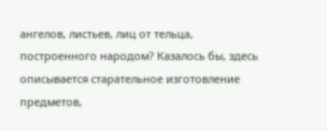ангелов, листьев, лиц от тельца, построенного народом? Казалось бы, здесь описывается старательное изготовление предметов,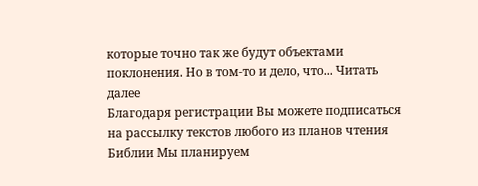которые точно так же будут объектами поклонения. Но в том-то и дело, что... Читать далее
Благодаря регистрации Вы можете подписаться на рассылку текстов любого из планов чтения Библии Мы планируем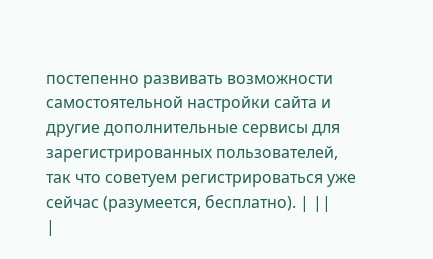постепенно развивать возможности самостоятельной настройки сайта и другие дополнительные сервисы для зарегистрированных пользователей, так что советуем регистрироваться уже сейчас (разумеется, бесплатно). | ||
|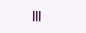|||